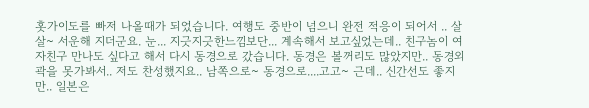홋가이도를 빠저 나올때가 되었습니다. 여행도 중반이 넘으니 완전 적응이 되어서 .. 살살~ 서운해 지더군요. 눈... 지긋지긋한느낌보단... 계속해서 보고싶었는데.. 친구놈이 여자친구 만나도 싶다고 해서 다시 동경으로 갔습니다. 동경은 볼꺼리도 많았지만.. 동경외곽을 못가봐서.. 저도 찬성했지요.. 남쪽으로~ 동경으로....고고~ 근데.. 신간선도 좋지만.. 일본은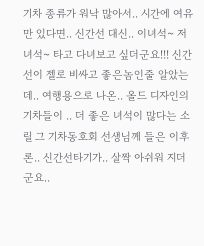기차 종류가 워낙 많아서.. 시간에 여유만 있다면.. 신간선 대신.. 이녀석~ 저녀석~ 타고 다녀보고 싶더군요!!! 신간선이 젤로 비싸고 좋은놈인줄 알았는데.. 여행용으로 나온.. 올드 디자인의 기차들이 .. 더 좋은 녀석이 많다는 소릴 그 기차동호회 선생님께 들은 이후론.. 신간선타기가.. 살짝 아쉬워 지더군요..